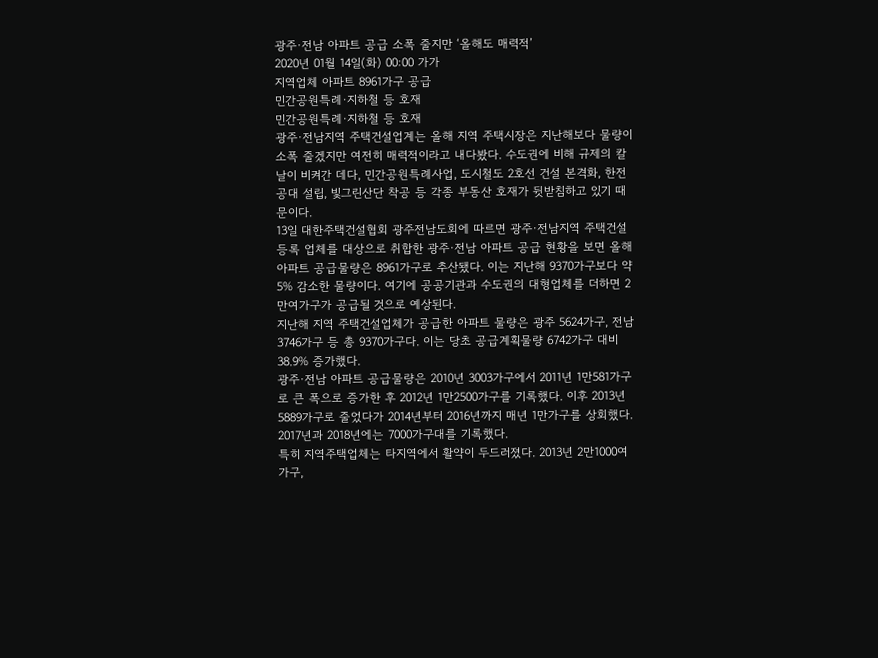광주·전남 아파트 공급 소폭 줄지만 ‘올해도 매력적’
2020년 01월 14일(화) 00:00 가가
지역업체 아파트 8961가구 공급
민간공원특례·지하철 등 호재
민간공원특례·지하철 등 호재
광주·전남지역 주택건설업계는 올해 지역 주택시장은 지난해보다 물량이 소폭 줄겠지만 여전히 매력적이라고 내다봤다. 수도권에 비해 규제의 칼날이 비켜간 데다, 민간공원특례사업, 도시철도 2호선 건설 본격화, 한전공대 설립, 빛그린산단 착공 등 각종 부동산 호재가 뒷받침하고 있기 때문이다.
13일 대한주택건설협회 광주전남도회에 따르면 광주·전남지역 주택건설등록 업체를 대상으로 취합한 광주·전남 아파트 공급 현황을 보면 올해 아파트 공급물량은 8961가구로 추산됐다. 이는 지난해 9370가구보다 약 5% 감소한 물량이다. 여기에 공공기관과 수도권의 대형업체를 더하면 2만여가구가 공급될 것으로 예상된다.
지난해 지역 주택건설업체가 공급한 아파트 물량은 광주 5624가구, 전남 3746가구 등 총 9370가구다. 이는 당초 공급계획물량 6742가구 대비 38.9% 증가했다.
광주·전남 아파트 공급물량은 2010년 3003가구에서 2011년 1만581가구로 큰 폭으로 증가한 후 2012년 1만2500가구를 기록했다. 이후 2013년 5889가구로 줄었다가 2014년부터 2016년까지 매년 1만가구를 상회했다. 2017년과 2018년에는 7000가구대를 기록했다.
특히 지역주택업체는 타지역에서 활약이 두드러졌다. 2013년 2만1000여가구,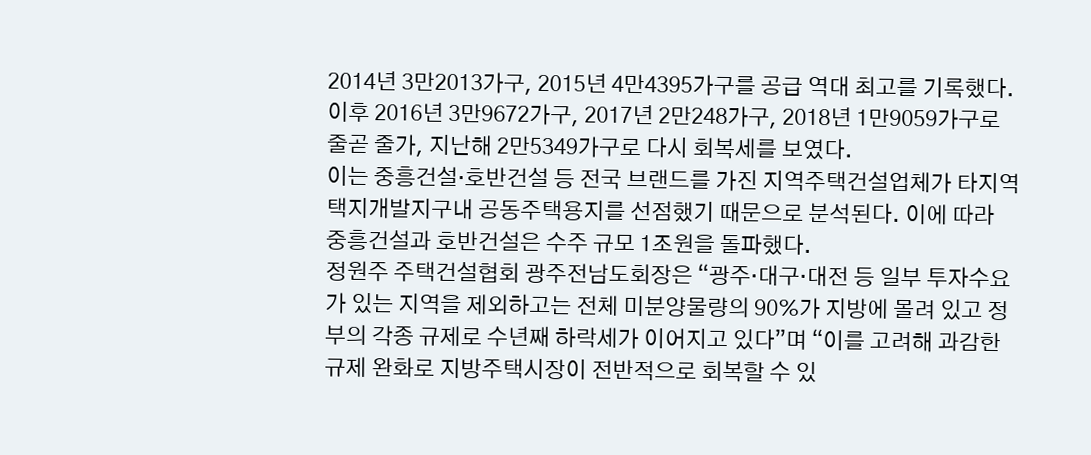2014년 3만2013가구, 2015년 4만4395가구를 공급 역대 최고를 기록했다. 이후 2016년 3만9672가구, 2017년 2만248가구, 2018년 1만9059가구로 줄곧 줄가, 지난해 2만5349가구로 다시 회복세를 보였다.
이는 중흥건설·호반건설 등 전국 브랜드를 가진 지역주택건설업체가 타지역 택지개발지구내 공동주택용지를 선점했기 때문으로 분석된다. 이에 따라 중흥건설과 호반건설은 수주 규모 1조원을 돌파했다.
정원주 주택건설협회 광주전남도회장은 “광주·대구·대전 등 일부 투자수요가 있는 지역을 제외하고는 전체 미분양물량의 90%가 지방에 몰려 있고 정부의 각종 규제로 수년째 하락세가 이어지고 있다”며 “이를 고려해 과감한 규제 완화로 지방주택시장이 전반적으로 회복할 수 있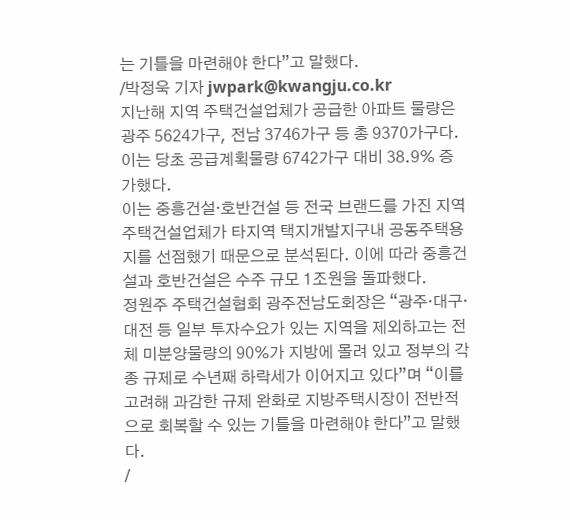는 기틀을 마련해야 한다”고 말했다.
/박정욱 기자 jwpark@kwangju.co.kr
지난해 지역 주택건설업체가 공급한 아파트 물량은 광주 5624가구, 전남 3746가구 등 총 9370가구다. 이는 당초 공급계획물량 6742가구 대비 38.9% 증가했다.
이는 중흥건설·호반건설 등 전국 브랜드를 가진 지역주택건설업체가 타지역 택지개발지구내 공동주택용지를 선점했기 때문으로 분석된다. 이에 따라 중흥건설과 호반건설은 수주 규모 1조원을 돌파했다.
정원주 주택건설협회 광주전남도회장은 “광주·대구·대전 등 일부 투자수요가 있는 지역을 제외하고는 전체 미분양물량의 90%가 지방에 몰려 있고 정부의 각종 규제로 수년째 하락세가 이어지고 있다”며 “이를 고려해 과감한 규제 완화로 지방주택시장이 전반적으로 회복할 수 있는 기틀을 마련해야 한다”고 말했다.
/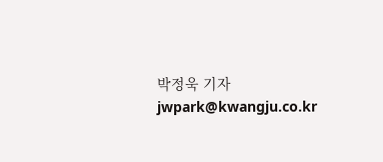박정욱 기자 jwpark@kwangju.co.kr